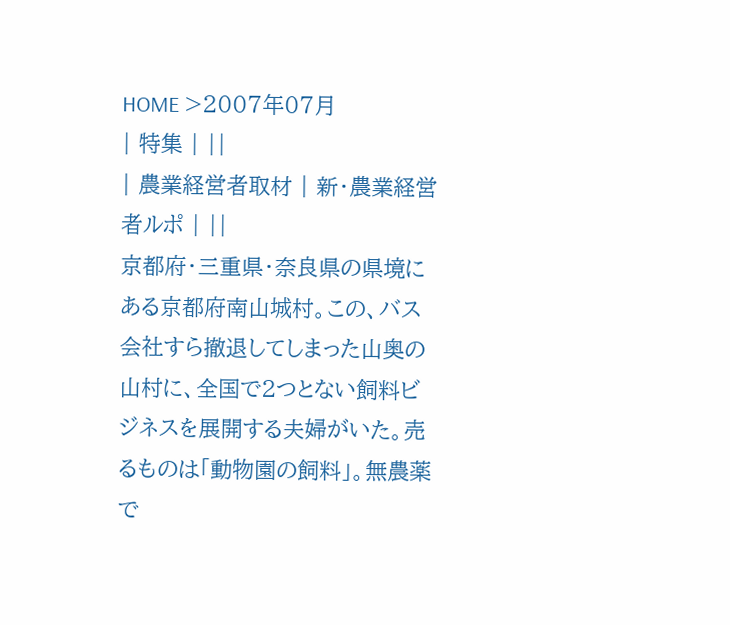HOME >2007年07月
| 特集 | ||
| 農業経営者取材 | 新・農業経営者ルポ | ||
京都府・三重県・奈良県の県境にある京都府南山城村。この、バス会社すら撤退してしまった山奥の山村に、全国で2つとない飼料ビジネスを展開する夫婦がいた。売るものは「動物園の飼料」。無農薬で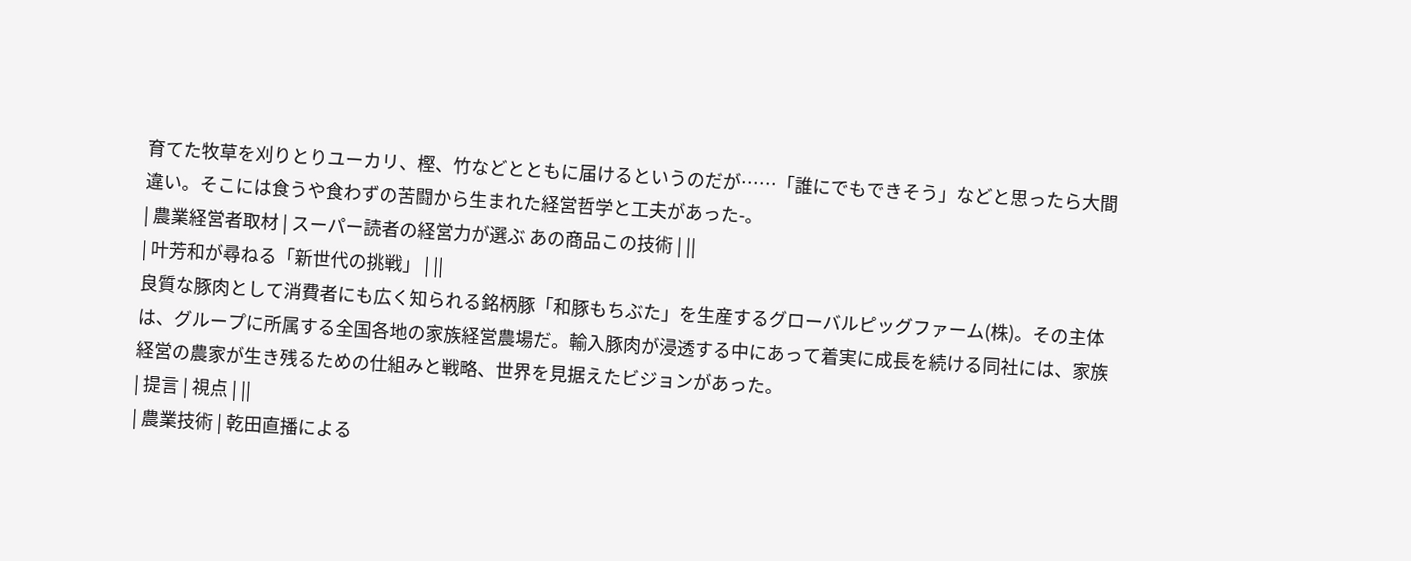育てた牧草を刈りとりユーカリ、樫、竹などとともに届けるというのだが……「誰にでもできそう」などと思ったら大間違い。そこには食うや食わずの苦闘から生まれた経営哲学と工夫があった-。
| 農業経営者取材 | スーパー読者の経営力が選ぶ あの商品この技術 | ||
| 叶芳和が尋ねる「新世代の挑戦」 | ||
良質な豚肉として消費者にも広く知られる銘柄豚「和豚もちぶた」を生産するグローバルピッグファーム(株)。その主体は、グループに所属する全国各地の家族経営農場だ。輸入豚肉が浸透する中にあって着実に成長を続ける同社には、家族経営の農家が生き残るための仕組みと戦略、世界を見据えたビジョンがあった。
| 提言 | 視点 | ||
| 農業技術 | 乾田直播による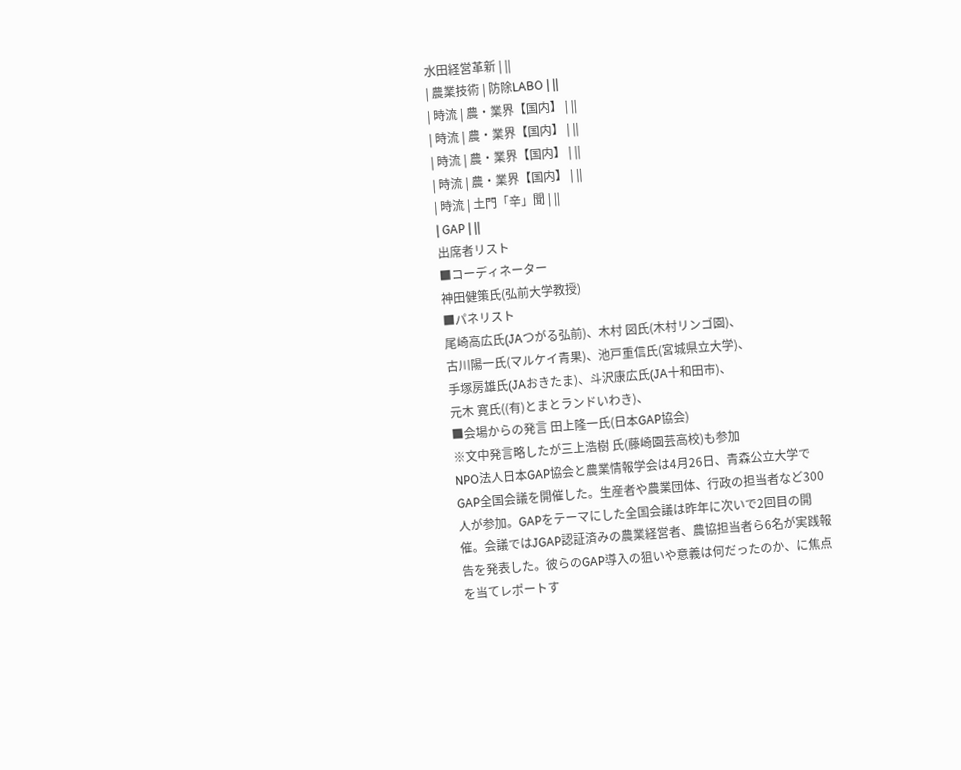水田経営革新 | ||
| 農業技術 | 防除LABO | ||
| 時流 | 農・業界【国内】 | ||
| 時流 | 農・業界【国内】 | ||
| 時流 | 農・業界【国内】 | ||
| 時流 | 農・業界【国内】 | ||
| 時流 | 土門「辛」聞 | ||
| GAP | ||
出席者リスト
■コーディネーター
神田健策氏(弘前大学教授)
■パネリスト
尾崎高広氏(JAつがる弘前)、木村 図氏(木村リンゴ園)、
古川陽一氏(マルケイ青果)、池戸重信氏(宮城県立大学)、
手塚房雄氏(JAおきたま)、斗沢康広氏(JA十和田市)、
元木 寛氏((有)とまとランドいわき)、
■会場からの発言 田上隆一氏(日本GAP協会)
※文中発言略したが三上浩樹 氏(藤崎園芸高校)も参加
NPO法人日本GAP協会と農業情報学会は4月26日、青森公立大学でGAP全国会議を開催した。生産者や農業団体、行政の担当者など300人が参加。GAPをテーマにした全国会議は昨年に次いで2回目の開催。会議ではJGAP認証済みの農業経営者、農協担当者ら6名が実践報告を発表した。彼らのGAP導入の狙いや意義は何だったのか、に焦点を当てレポートす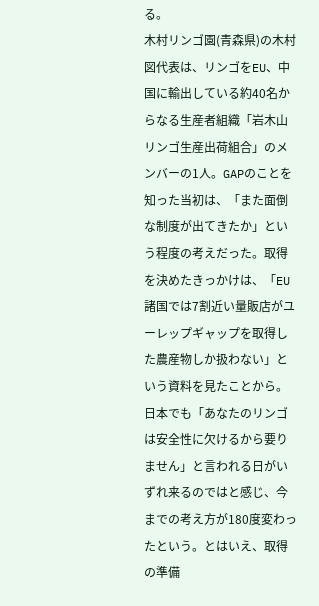る。
木村リンゴ園(青森県)の木村図代表は、リンゴをEU、中国に輸出している約40名からなる生産者組織「岩木山リンゴ生産出荷組合」のメンバーの1人。GAPのことを知った当初は、「また面倒な制度が出てきたか」という程度の考えだった。取得を決めたきっかけは、「EU諸国では7割近い量販店がユーレップギャップを取得した農産物しか扱わない」という資料を見たことから。日本でも「あなたのリンゴは安全性に欠けるから要りません」と言われる日がいずれ来るのではと感じ、今までの考え方が180度変わったという。とはいえ、取得の準備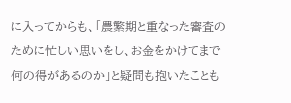に入ってからも、「農繁期と重なった審査のために忙しい思いをし、お金をかけてまで何の得があるのか」と疑問も抱いたことも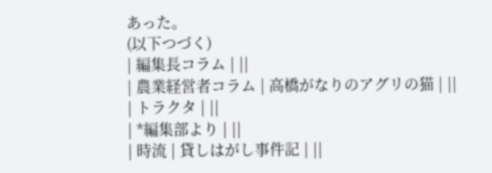あった。
(以下つづく)
| 編集長コラム | ||
| 農業経営者コラム | 高橋がなりのアグリの猫 | ||
| トラクタ | ||
| *編集部より | ||
| 時流 | 貸しはがし事件記 | ||